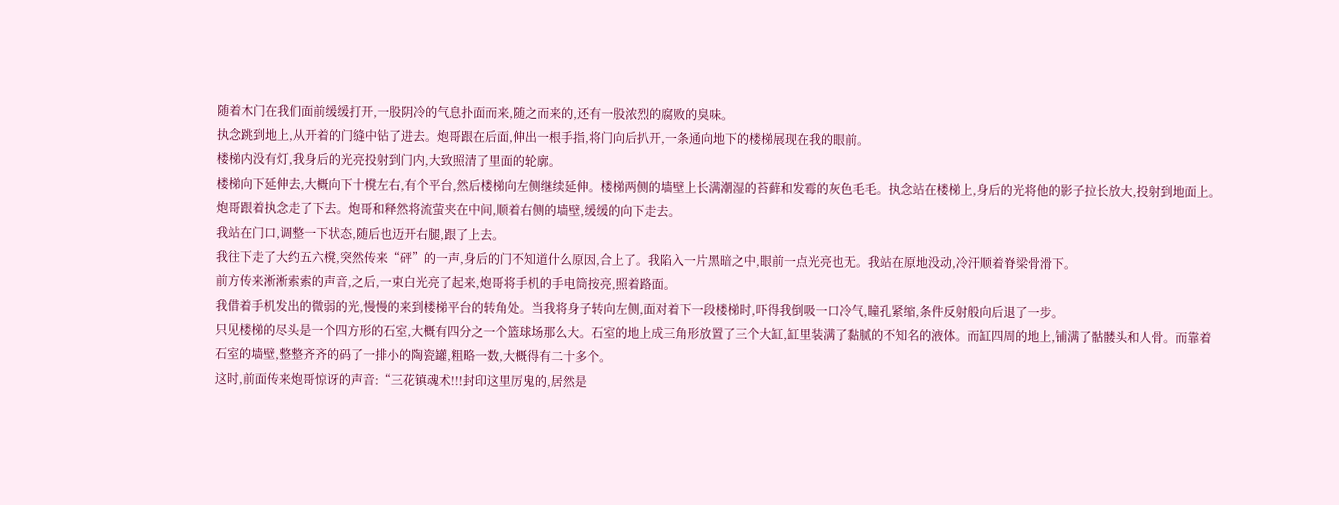随着木门在我们面前缓缓打开,一股阴冷的气息扑面而来,随之而来的,还有一股浓烈的腐败的臭味。
执念跳到地上,从开着的门缝中钻了进去。炮哥跟在后面,伸出一根手指,将门向后扒开,一条通向地下的楼梯展现在我的眼前。
楼梯内没有灯,我身后的光亮投射到门内,大致照清了里面的轮廓。
楼梯向下延伸去,大概向下十櫈左右,有个平台,然后楼梯向左侧继续延伸。楼梯两侧的墙壁上长满潮湿的苔藓和发霉的灰色毛毛。执念站在楼梯上,身后的光将他的影子拉长放大,投射到地面上。
炮哥跟着执念走了下去。炮哥和释然将流萤夹在中间,顺着右侧的墙壁,缓缓的向下走去。
我站在门口,调整一下状态,随后也迈开右腿,跟了上去。
我往下走了大约五六櫈,突然传来“砰”的一声,身后的门不知道什么原因,合上了。我陷入一片黑暗之中,眼前一点光亮也无。我站在原地没动,冷汗顺着脊梁骨滑下。
前方传来淅淅索索的声音,之后,一束白光亮了起来,炮哥将手机的手电筒按亮,照着路面。
我借着手机发出的微弱的光,慢慢的来到楼梯平台的转角处。当我将身子转向左侧,面对着下一段楼梯时,吓得我倒吸一口冷气,瞳孔紧缩,条件反射般向后退了一步。
只见楼梯的尽头是一个四方形的石室,大概有四分之一个篮球场那么大。石室的地上成三角形放置了三个大缸,缸里装满了黏腻的不知名的液体。而缸四周的地上,铺满了骷髅头和人骨。而靠着石室的墙壁,整整齐齐的码了一排小的陶瓷罐,粗略一数,大概得有二十多个。
这时,前面传来炮哥惊讶的声音:“三花镇魂术!!!封印这里厉鬼的,居然是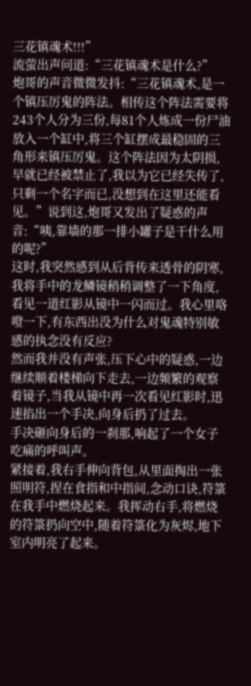三花镇魂术!!!”
流萤出声问道:“三花镇魂术是什么?”
炮哥的声音微微发抖:“三花镇魂术,是一个镇压厉鬼的阵法。相传这个阵法需要将243个人分为三份,每81个人炼成一份尸油放入一个缸中,将三个缸摆成最稳固的三角形来镇压厉鬼。这个阵法因为太阴损,早就已经被禁止了,我以为它已经失传了,只剩一个名字而已,没想到在这里还能看见。”说到这,炮哥又发出了疑惑的声音:“咦,靠墙的那一排小罐子是干什么用的呢?”
这时,我突然感到从后背传来透骨的阴寒,我将手中的龙鳞镜稍稍调整了一下角度,看见一道红影从镜中一闪而过。我心里咯噔一下,有东西出没为什么对鬼魂特别敏感的执念没有反应?
然而我并没有声张,压下心中的疑惑,一边继续顺着楼梯向下走去,一边频繁的观察着镜子,当我从镜中再一次看见红影时,迅速掐出一个手决,向身后扔了过去。
手决砸向身后的一刹那,响起了一个女子吃痛的呼叫声。
紧接着,我右手伸向背包,从里面掏出一张照明符,捏在食指和中指间,念动口诀,符箓在我手中燃烧起来。我挥动右手,将燃烧的符箓扔向空中,随着符箓化为灰烬,地下室内明亮了起来。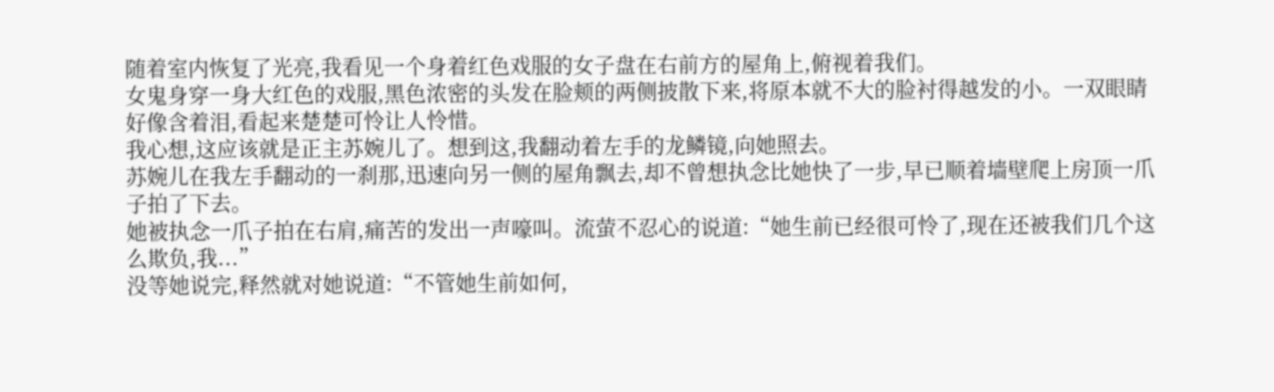随着室内恢复了光亮,我看见一个身着红色戏服的女子盘在右前方的屋角上,俯视着我们。
女鬼身穿一身大红色的戏服,黑色浓密的头发在脸颊的两侧披散下来,将原本就不大的脸衬得越发的小。一双眼睛好像含着泪,看起来楚楚可怜让人怜惜。
我心想,这应该就是正主苏婉儿了。想到这,我翻动着左手的龙鳞镜,向她照去。
苏婉儿在我左手翻动的一刹那,迅速向另一侧的屋角飘去,却不曾想执念比她快了一步,早已顺着墙壁爬上房顶一爪子拍了下去。
她被执念一爪子拍在右肩,痛苦的发出一声嚎叫。流萤不忍心的说道:“她生前已经很可怜了,现在还被我们几个这么欺负,我...”
没等她说完,释然就对她说道:“不管她生前如何,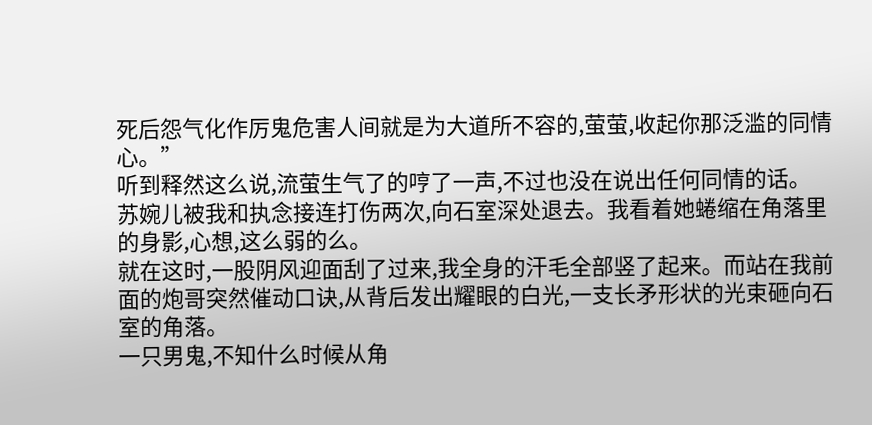死后怨气化作厉鬼危害人间就是为大道所不容的,萤萤,收起你那泛滥的同情心。”
听到释然这么说,流萤生气了的哼了一声,不过也没在说出任何同情的话。
苏婉儿被我和执念接连打伤两次,向石室深处退去。我看着她蜷缩在角落里的身影,心想,这么弱的么。
就在这时,一股阴风迎面刮了过来,我全身的汗毛全部竖了起来。而站在我前面的炮哥突然催动口诀,从背后发出耀眼的白光,一支长矛形状的光束砸向石室的角落。
一只男鬼,不知什么时候从角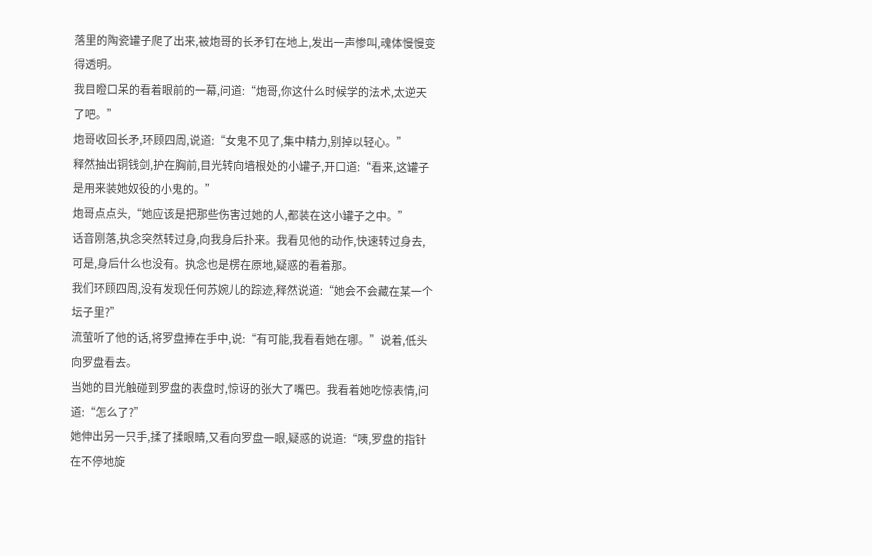落里的陶瓷罐子爬了出来,被炮哥的长矛钉在地上,发出一声惨叫,魂体慢慢变得透明。
我目瞪口呆的看着眼前的一幕,问道:“炮哥,你这什么时候学的法术,太逆天了吧。”
炮哥收回长矛,环顾四周,说道:“女鬼不见了,集中精力,别掉以轻心。”
释然抽出铜钱剑,护在胸前,目光转向墙根处的小罐子,开口道:“看来,这罐子是用来装她奴役的小鬼的。”
炮哥点点头,“她应该是把那些伤害过她的人,都装在这小罐子之中。”
话音刚落,执念突然转过身,向我身后扑来。我看见他的动作,快速转过身去,可是,身后什么也没有。执念也是楞在原地,疑惑的看着那。
我们环顾四周,没有发现任何苏婉儿的踪迹,释然说道:“她会不会藏在某一个坛子里?”
流萤听了他的话,将罗盘捧在手中,说:“有可能,我看看她在哪。”说着,低头向罗盘看去。
当她的目光触碰到罗盘的表盘时,惊讶的张大了嘴巴。我看着她吃惊表情,问道:“怎么了?”
她伸出另一只手,揉了揉眼睛,又看向罗盘一眼,疑惑的说道:“咦,罗盘的指针在不停地旋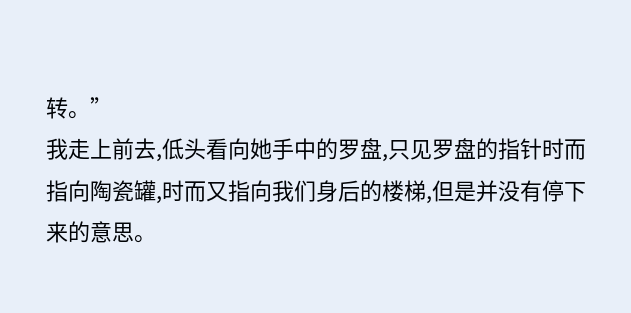转。”
我走上前去,低头看向她手中的罗盘,只见罗盘的指针时而指向陶瓷罐,时而又指向我们身后的楼梯,但是并没有停下来的意思。